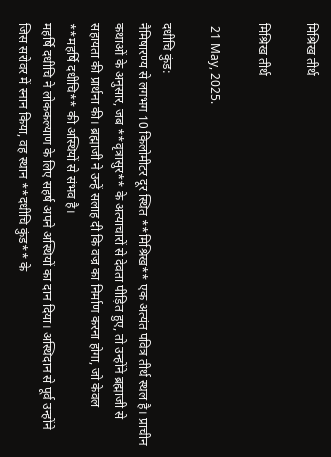मिश्रिख तीर्थ

मिश्रिख तीर्थ

 21 May, 2025.

दधीचि कुंड:
नैमिषारण्य से लगभग 10 किलोमीटर दूर स्थित **मिश्रिख** एक अत्यंत पवित्र तीर्थ स्थल है। प्राचीन कथाओं के अनुसार, जब **वृत्रासुर** के अत्याचारों से देवता पीड़ित हुए, तो उन्होंने ब्रह्माजी से सहायता की प्रार्थना की। ब्रह्माजी ने उन्हें सलाह दी कि वज्र का निर्माण करना होगा, जो केवल **महर्षि दधीचि** की अस्थियों से संभव है।
महर्षि दधीचि ने लोककल्याण के लिए सहर्ष अपने अस्थियों का दान दिया। अस्थिदान से पूर्व उन्होंने जिस सरोवर में स्नान किया, वह स्थान **दधीचि कुंड** के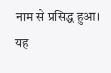नाम से प्रसिद्ध हुआ। यह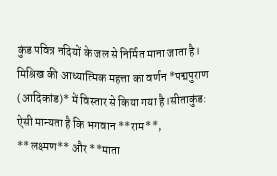कुंड पवित्र नदियों के जल से निर्मित माना जाता है।
मिश्रिख की आध्यात्मिक महत्ता का वर्णन *पद्मपुराण (आदिकांड)* में विस्तार से किया गया है।सीताकुंड:
ऐसी मान्यता है कि भगवान **राम**, **लक्ष्मण** और **माता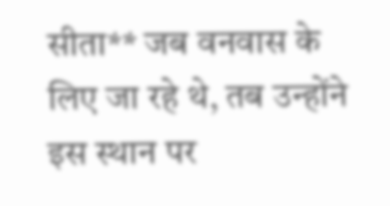सीता** जब वनवास के लिए जा रहे थे, तब उन्होंने इस स्थान पर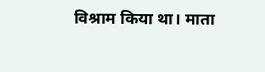विश्राम किया था। माता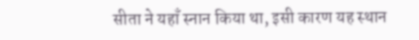सीता ने यहाँ स्नान किया था, इसी कारण यह स्थान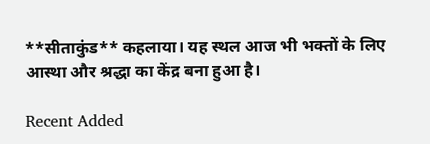**सीताकुंड** कहलाया। यह स्थल आज भी भक्तों के लिए आस्था और श्रद्धा का केंद्र बना हुआ है।

Recent Added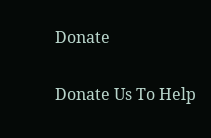Donate

Donate Us To Help